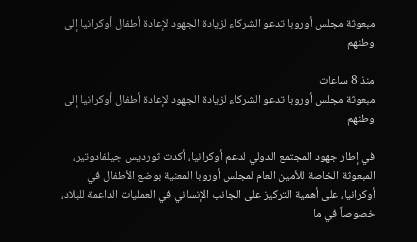مبعوثة مجلس أوروبا تدعو الشركاء لزيادة الجهود لإعادة أطفال أوكرانيا إلى وطنهم

منذ 8 ساعات
مبعوثة مجلس أوروبا تدعو الشركاء لزيادة الجهود لإعادة أطفال أوكرانيا إلى وطنهم

في إطار جهود المجتمع الدولي لدعم أوكرانيا، أكدت ثورديس جيلفادوتير، المبعوثة الخاصة للأمين العام لمجلس أوروبا المعنية بوضع الأطفال في أوكرانيا، على أهمية التركيز على الجانب الإنساني في العمليات الداعمة للبلاد، خصوصاً في ما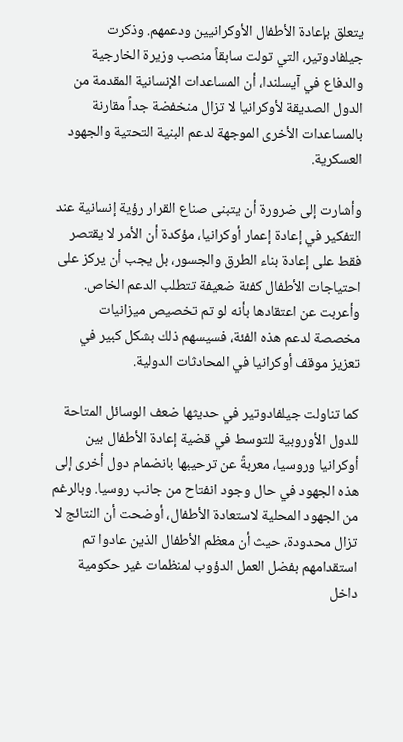يتعلق بإعادة الأطفال الأوكرانيين ودعمهم. وذكرت جيلفادوتير، التي تولت سابقاً منصب وزيرة الخارجية والدفاع في آيسلندا، أن المساعدات الإنسانية المقدمة من الدول الصديقة لأوكرانيا لا تزال منخفضة جداً مقارنة بالمساعدات الأخرى الموجهة لدعم البنية التحتية والجهود العسكرية.

وأشارت إلى ضرورة أن يتبنى صناع القرار رؤية إنسانية عند التفكير في إعادة إعمار أوكرانيا، مؤكدة أن الأمر لا يقتصر فقط على إعادة بناء الطرق والجسور، بل يجب أن يركز على احتياجات الأطفال كفئة ضعيفة تتطلب الدعم الخاص. وأعربت عن اعتقادها بأنه لو تم تخصيص ميزانيات مخصصة لدعم هذه الفئة، فسيسهم ذلك بشكل كبير في تعزيز موقف أوكرانيا في المحادثات الدولية.

كما تناولت جيلفادوتير في حديثها ضعف الوسائل المتاحة للدول الأوروبية للتوسط في قضية إعادة الأطفال بين أوكرانيا وروسيا، معربةً عن ترحيبها بانضمام دول أخرى إلى هذه الجهود في حال وجود انفتاح من جانب روسيا. وبالرغم من الجهود المحلية لاستعادة الأطفال، أوضحت أن النتائج لا تزال محدودة، حيث أن معظم الأطفال الذين عادوا تم استقدامهم بفضل العمل الدؤوب لمنظمات غير حكومية داخل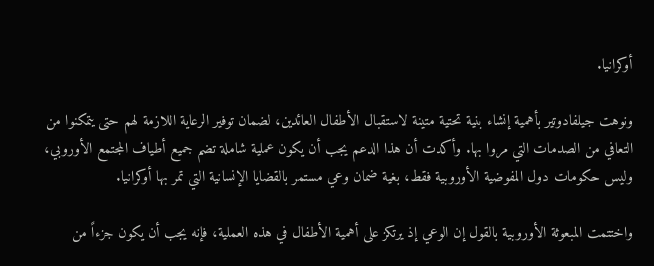أوكرانيا.

ونوهت جيلفادوتير بأهمية إنشاء بنية تحتية متينة لاستقبال الأطفال العائدين، لضمان توفير الرعاية اللازمة لهم حتى يتمكنوا من التعافي من الصدمات التي مروا بها. وأكدت أن هذا الدعم يجب أن يكون عملية شاملة تضم جميع أطياف المجتمع الأوروبي، وليس حكومات دول المفوضية الأوروبية فقط، بغية ضمان وعي مستمر بالقضايا الإنسانية التي تمر بها أوكرانيا.

واختتمت المبعوثة الأوروبية بالقول إن الوعي إذ يرتكز على أهمية الأطفال في هذه العملية، فإنه يجب أن يكون جزءاً من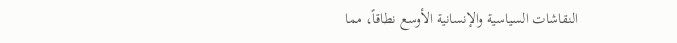النقاشات السياسية والإنسانية الأوسع نطاقاً، مما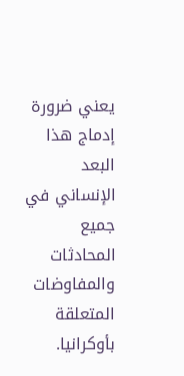يعني ضرورة إدماج هذا البعد الإنساني في جميع المحادثات والمفاوضات المتعلقة بأوكرانيا.